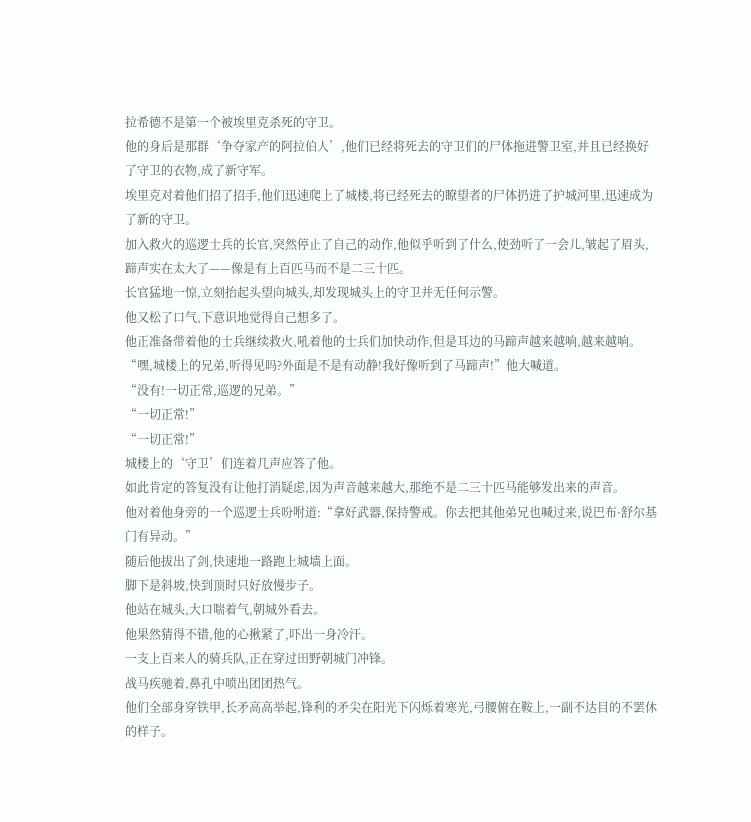拉希德不是第一个被埃里克杀死的守卫。
他的身后是那群‘争夺家产的阿拉伯人’,他们已经将死去的守卫们的尸体拖进警卫室,并且已经换好了守卫的衣物,成了新守军。
埃里克对着他们招了招手,他们迅速爬上了城楼,将已经死去的瞭望者的尸体扔进了护城河里,迅速成为了新的守卫。
加入救火的巡逻士兵的长官,突然停止了自己的动作,他似乎听到了什么,使劲听了一会儿,皱起了眉头,蹄声实在太大了——像是有上百匹马而不是二三十匹。
长官猛地一惊,立刻抬起头望向城头,却发现城头上的守卫并无任何示警。
他又松了口气,下意识地觉得自己想多了。
他正准备带着他的士兵继续救火,吼着他的士兵们加快动作,但是耳边的马蹄声越来越响,越来越响。
“嘿,城楼上的兄弟,听得见吗?外面是不是有动静!我好像听到了马蹄声!”他大喊道。
“没有!一切正常,巡逻的兄弟。”
“一切正常!”
“一切正常!”
城楼上的‘守卫’们连着几声应答了他。
如此肯定的答复没有让他打消疑虑,因为声音越来越大,那绝不是二三十匹马能够发出来的声音。
他对着他身旁的一个巡逻士兵吩咐道:“拿好武器,保持警戒。你去把其他弟兄也喊过来,说巴布·舒尔基门有异动。”
随后他拔出了剑,快速地一路跑上城墙上面。
脚下是斜坡,快到顶时只好放慢步子。
他站在城头,大口喘着气,朝城外看去。
他果然猜得不错,他的心揪紧了,吓出一身冷汗。
一支上百来人的骑兵队,正在穿过田野朝城门冲锋。
战马疾驰着,鼻孔中喷出团团热气。
他们全部身穿铁甲,长矛高高举起,锋利的矛尖在阳光下闪烁着寒光,弓腰俯在鞍上,一副不达目的不罢休的样子。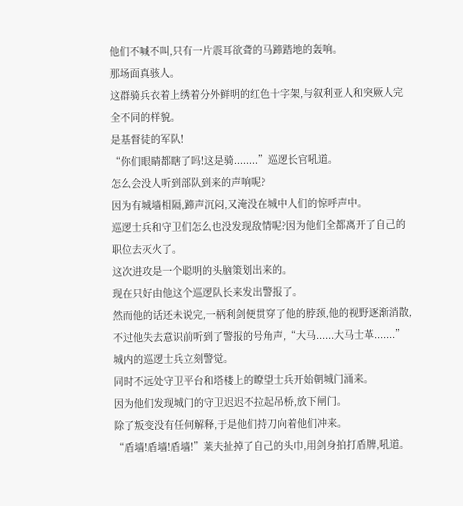他们不喊不叫,只有一片震耳欲聋的马蹄踏地的轰响。
那场面真骇人。
这群骑兵衣着上绣着分外鲜明的红色十字架,与叙利亚人和突厥人完全不同的样貌。
是基督徒的军队!
“你们眼睛都瞎了吗!这是骑........”巡逻长官吼道。
怎么会没人听到部队到来的声响呢?
因为有城墙相隔,蹄声沉闷,又淹没在城中人们的惊呼声中。
巡逻士兵和守卫们怎么也没发现敌情呢?因为他们全都离开了自己的职位去灭火了。
这次进攻是一个聪明的头脑策划出来的。
现在只好由他这个巡逻队长来发出警报了。
然而他的话还未说完,一柄利剑便贯穿了他的脖颈,他的视野逐渐消散,不过他失去意识前听到了警报的号角声,“大马......大马士革.......”
城内的巡逻士兵立刻警觉。
同时不远处守卫平台和塔楼上的瞭望士兵开始朝城门涌来。
因为他们发现城门的守卫迟迟不拉起吊桥,放下闸门。
除了叛变没有任何解释,于是他们持刀向着他们冲来。
“盾墙!盾墙!盾墙!”莱夫扯掉了自己的头巾,用剑身拍打盾牌,吼道。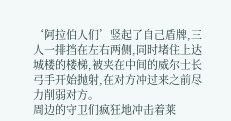‘阿拉伯人们’竖起了自己盾牌,三人一排挡在左右两侧,同时堵住上达城楼的楼梯,被夹在中间的威尔士长弓手开始抛射,在对方冲过来之前尽力削弱对方。
周边的守卫们疯狂地冲击着莱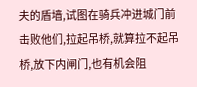夫的盾墙,试图在骑兵冲进城门前击败他们,拉起吊桥,就算拉不起吊桥,放下内闸门,也有机会阻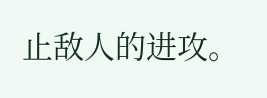止敌人的进攻。